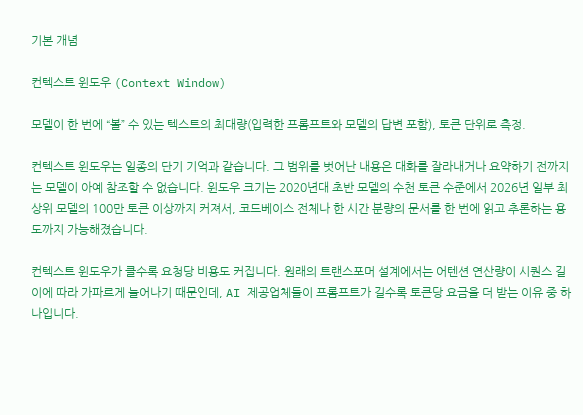기본 개념

컨텍스트 윈도우 (Context Window)

모델이 한 번에 “볼” 수 있는 텍스트의 최대량(입력한 프롬프트와 모델의 답변 포함), 토큰 단위로 측정.

컨텍스트 윈도우는 일종의 단기 기억과 같습니다. 그 범위를 벗어난 내용은 대화를 잘라내거나 요약하기 전까지는 모델이 아예 참조할 수 없습니다. 윈도우 크기는 2020년대 초반 모델의 수천 토큰 수준에서 2026년 일부 최상위 모델의 100만 토큰 이상까지 커져서, 코드베이스 전체나 한 시간 분량의 문서를 한 번에 읽고 추론하는 용도까지 가능해졌습니다.

컨텍스트 윈도우가 클수록 요청당 비용도 커집니다. 원래의 트랜스포머 설계에서는 어텐션 연산량이 시퀀스 길이에 따라 가파르게 늘어나기 때문인데, AI 제공업체들이 프롬프트가 길수록 토큰당 요금을 더 받는 이유 중 하나입니다.